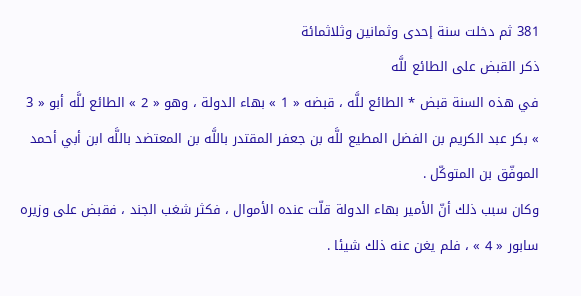381 ثم دخلت سنة إحدى وثمانين وثلاثمائة
ذكر القبض على الطائع للَّه
في هذه السنة قبض * الطائع للَّه ، قبضه « 1 » بهاء الدولة ، وهو « 2 » الطائع للَّه أبو « 3 » بكر عبد الكريم بن الفضل المطيع للَّه بن جعفر المقتدر باللَّه بن المعتضد باللَّه ابن أبي أحمد الموفّق بن المتوكّل .
وكان سبب ذلك أنّ الأمير بهاء الدولة قلّت عنده الأموال ، فكثر شغب الجند ، فقبض على وزيره سابور « 4 » ، فلم يغن عنه ذلك شيئا .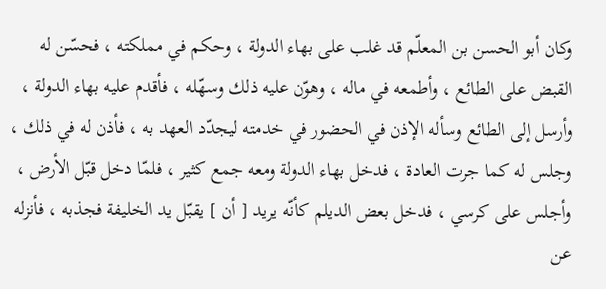وكان أبو الحسن بن المعلّم قد غلب على بهاء الدولة ، وحكم في مملكته ، فحسّن له القبض على الطائع ، وأطمعه في ماله ، وهوّن عليه ذلك وسهّله ، فأقدم عليه بهاء الدولة ، وأرسل إلى الطائع وسأله الإذن في الحضور في خدمته ليجدّد العهد به ، فأذن له في ذلك ، وجلس له كما جرت العادة ، فدخل بهاء الدولة ومعه جمع كثير ، فلمّا دخل قبّل الأرض ، وأجلس على كرسي ، فدخل بعض الديلم كأنّه يريد [ أن ] يقبّل يد الخليفة فجذبه ، فأنزله عن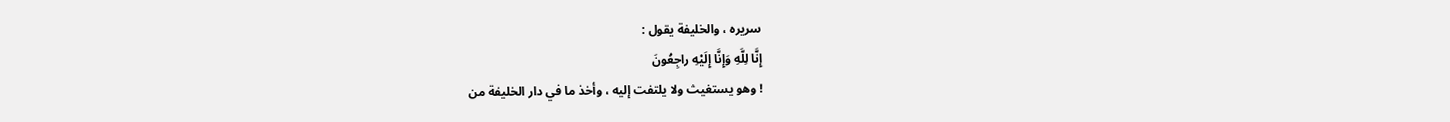سريره ، والخليفة يقول :
إِنَّا لِلَّهِ وَإِنَّا إِلَيْهِ راجِعُونَ
! وهو يستغيث ولا يلتفت إليه ، وأخذ ما في دار الخليفة من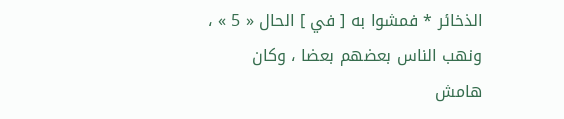الذخائر * فمشوا به [ في ] الحال « 5 » ، ونهب الناس بعضهم بعضا ، وكان
هامش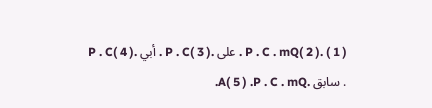( 1 ) .P . C . mQ( 2 ) . على .P . C( 3 ) . أبي .P . C( 4 ) . سابق .A( 5 ) .P . C . mQ.